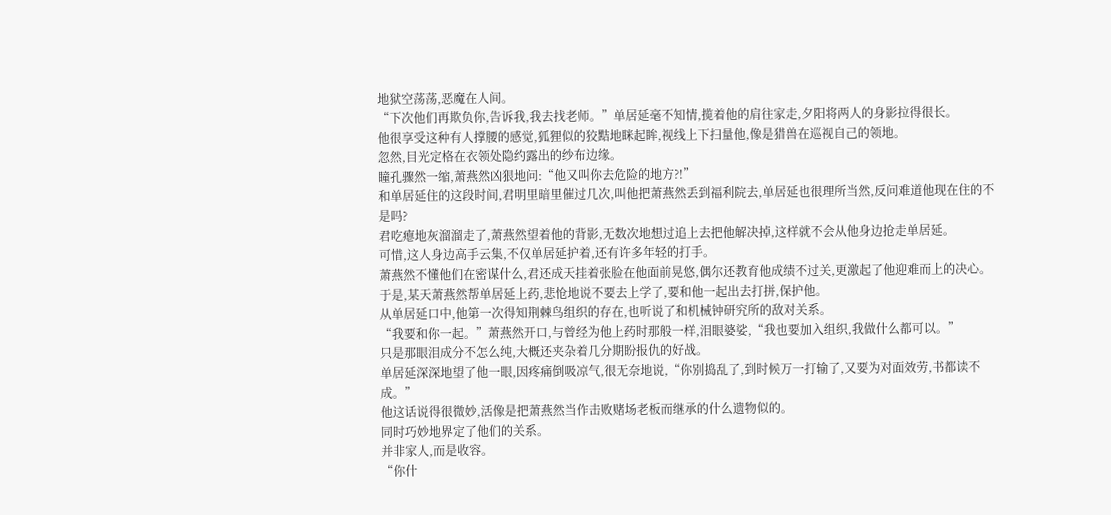地狱空荡荡,恶魔在人间。
“下次他们再欺负你,告诉我,我去找老师。”单居延毫不知情,揽着他的肩往家走,夕阳将两人的身影拉得很长。
他很享受这种有人撑腰的感觉,狐狸似的狡黠地眯起眸,视线上下扫量他,像是猎兽在巡视自己的领地。
忽然,目光定格在衣领处隐约露出的纱布边缘。
瞳孔骤然一缩,萧燕然凶狠地问:“他又叫你去危险的地方?!”
和单居延住的这段时间,君明里暗里催过几次,叫他把萧燕然丢到福利院去,单居延也很理所当然,反问难道他现在住的不是吗?
君吃瘪地灰溜溜走了,萧燕然望着他的背影,无数次地想过追上去把他解决掉,这样就不会从他身边抢走单居延。
可惜,这人身边高手云集,不仅单居延护着,还有许多年轻的打手。
萧燕然不懂他们在密谋什么,君还成天挂着张脸在他面前晃悠,偶尔还教育他成绩不过关,更激起了他迎难而上的决心。
于是,某天萧燕然帮单居延上药,悲怆地说不要去上学了,要和他一起出去打拼,保护他。
从单居延口中,他第一次得知荆棘鸟组织的存在,也听说了和机械钟研究所的敌对关系。
“我要和你一起。”萧燕然开口,与曾经为他上药时那般一样,泪眼婆娑,“我也要加入组织,我做什么都可以。”
只是那眼泪成分不怎么纯,大概还夹杂着几分期盼报仇的好战。
单居延深深地望了他一眼,因疼痛倒吸凉气,很无奈地说,“你别捣乱了,到时候万一打输了,又要为对面效劳,书都读不成。”
他这话说得很微妙,活像是把萧燕然当作击败赌场老板而继承的什么遗物似的。
同时巧妙地界定了他们的关系。
并非家人,而是收容。
“你什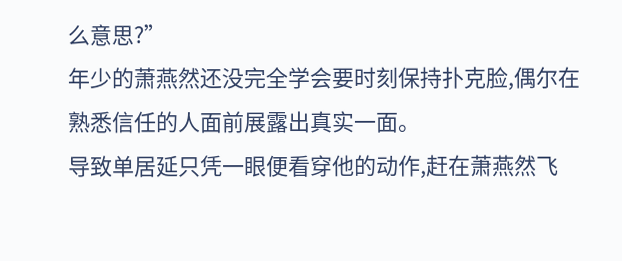么意思?”
年少的萧燕然还没完全学会要时刻保持扑克脸,偶尔在熟悉信任的人面前展露出真实一面。
导致单居延只凭一眼便看穿他的动作,赶在萧燕然飞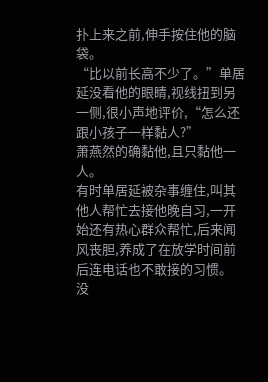扑上来之前,伸手按住他的脑袋。
“比以前长高不少了。”单居延没看他的眼睛,视线扭到另一侧,很小声地评价,“怎么还跟小孩子一样黏人?”
萧燕然的确黏他,且只黏他一人。
有时单居延被杂事缠住,叫其他人帮忙去接他晚自习,一开始还有热心群众帮忙,后来闻风丧胆,养成了在放学时间前后连电话也不敢接的习惯。
没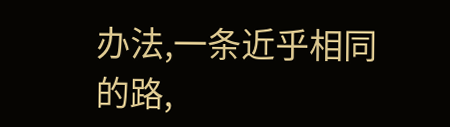办法,一条近乎相同的路,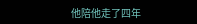他陪他走了四年